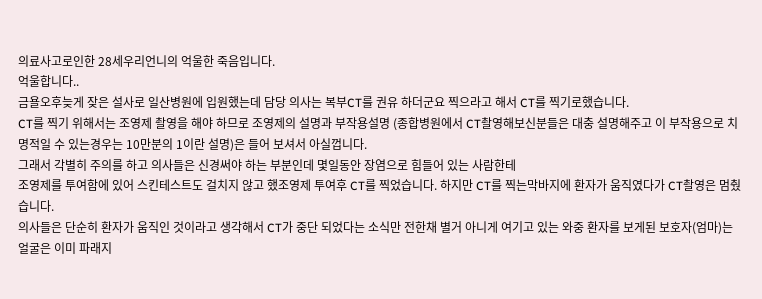의료사고로인한 28세우리언니의 억울한 죽음입니다.
억울합니다..
금욜오후늦게 잦은 설사로 일산병원에 입원했는데 담당 의사는 복부CT를 권유 하더군요 찍으라고 해서 CT를 찍기로했습니다.
CT를 찍기 위해서는 조영제 촬영을 해야 하므로 조영제의 설명과 부작용설명 (종합병원에서 CT촬영해보신분들은 대충 설명해주고 이 부작용으로 치명적일 수 있는경우는 10만분의 1이란 설명)은 들어 보셔서 아실껍니다.
그래서 각별히 주의를 하고 의사들은 신경써야 하는 부분인데 몇일동안 장염으로 힘들어 있는 사람한테
조영제를 투여함에 있어 스킨테스트도 걸치지 않고 했조영제 투여후 CT를 찍었습니다. 하지만 CT를 찍는막바지에 환자가 움직였다가 CT촬영은 멈췄습니다.
의사들은 단순히 환자가 움직인 것이라고 생각해서 CT가 중단 되었다는 소식만 전한채 별거 아니게 여기고 있는 와중 환자를 보게된 보호자(엄마)는 얼굴은 이미 파래지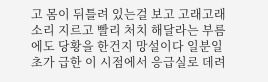고 몸이 뒤틀려 있는걸 보고 고래고래 소리 지르고 빨리 처치 해달라는 부름에도 당황을 한건지 망설이다 일분일초가 급한 이 시점에서 응급실로 데려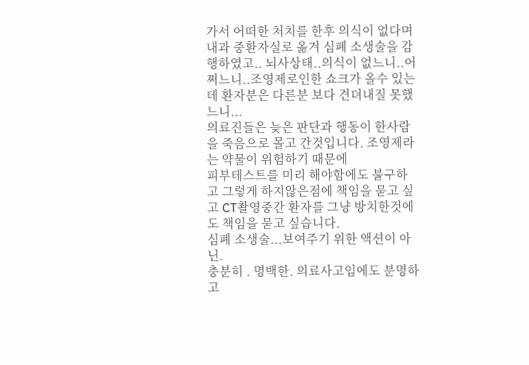가서 어떠한 처치를 한후 의식이 없다며 내과 중환자실로 옮겨 심폐 소생술을 감행하였고.. 뇌사상태..의식이 없느니..어쩌느니..조영제로인한 쇼크가 올수 있는데 환자분은 다른분 보다 견뎌내질 못했느니...
의료진들은 늦은 판단과 행동이 한사람을 죽음으로 몰고 간것입니다. 조영제라는 약물이 위험하기 때문에
피부테스트를 미리 해야함에도 불구하고 그렇게 하지않은점에 책임을 묻고 싶고 CT촬영중간 환자를 그냥 방치한것에도 책임을 묻고 싶습니다.
심폐 소생술...보여주기 위한 액션이 아닌.
충분히 . 명백한. 의료사고임에도 분명하고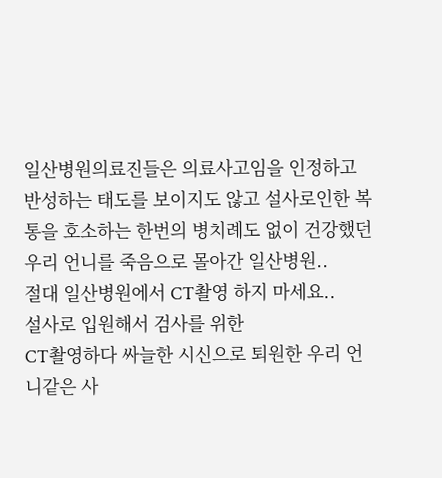일산병원의료진들은 의료사고임을 인정하고 반성하는 태도를 보이지도 않고 설사로인한 복통을 호소하는 한번의 병치례도 없이 건강했던 우리 언니를 죽음으로 몰아간 일산병원..
절대 일산병원에서 CT촬영 하지 마세요..
설사로 입원해서 검사를 위한
CT촬영하다 싸늘한 시신으로 퇴원한 우리 언니같은 사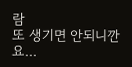람
또 생기면 안되니깐요...